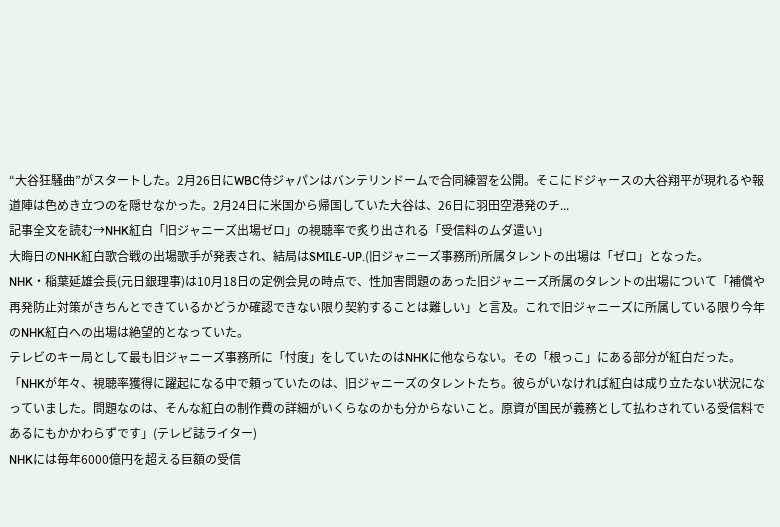“大谷狂騒曲”がスタートした。2月26日にWBC侍ジャパンはバンテリンドームで合同練習を公開。そこにドジャースの大谷翔平が現れるや報道陣は色めき立つのを隠せなかった。2月24日に米国から帰国していた大谷は、26日に羽田空港発のチ...
記事全文を読む→NHK紅白「旧ジャニーズ出場ゼロ」の視聴率で炙り出される「受信料のムダ遣い」
大晦日のNHK紅白歌合戦の出場歌手が発表され、結局はSMILE-UP.(旧ジャニーズ事務所)所属タレントの出場は「ゼロ」となった。
NHK・稲葉延雄会長(元日銀理事)は10月18日の定例会見の時点で、性加害問題のあった旧ジャニーズ所属のタレントの出場について「補償や再発防止対策がきちんとできているかどうか確認できない限り契約することは難しい」と言及。これで旧ジャニーズに所属している限り今年のNHK紅白への出場は絶望的となっていた。
テレビのキー局として最も旧ジャニーズ事務所に「忖度」をしていたのはNHKに他ならない。その「根っこ」にある部分が紅白だった。
「NHKが年々、視聴率獲得に躍起になる中で頼っていたのは、旧ジャニーズのタレントたち。彼らがいなければ紅白は成り立たない状況になっていました。問題なのは、そんな紅白の制作費の詳細がいくらなのかも分からないこと。原資が国民が義務として払わされている受信料であるにもかかわらずです」(テレビ誌ライター)
NHKには毎年6000億円を超える巨額の受信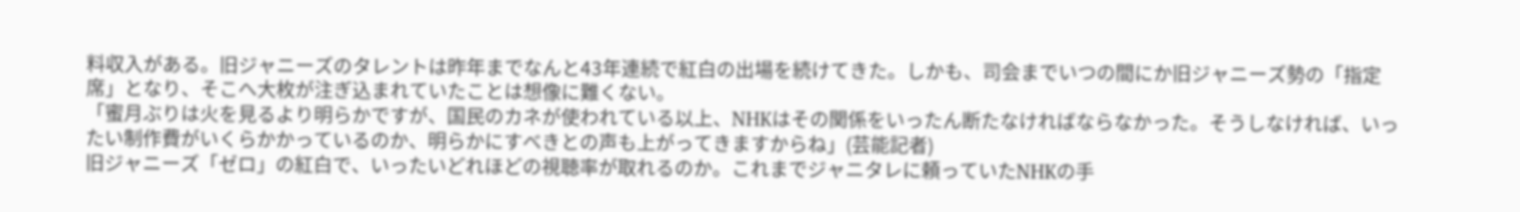料収入がある。旧ジャニーズのタレントは昨年までなんと43年連続で紅白の出場を続けてきた。しかも、司会までいつの間にか旧ジャニーズ勢の「指定席」となり、そこへ大枚が注ぎ込まれていたことは想像に難くない。
「蜜月ぶりは火を見るより明らかですが、国民のカネが使われている以上、NHKはその関係をいったん断たなければならなかった。そうしなければ、いったい制作費がいくらかかっているのか、明らかにすべきとの声も上がってきますからね」(芸能記者)
旧ジャニーズ「ゼロ」の紅白で、いったいどれほどの視聴率が取れるのか。これまでジャニタレに頼っていたNHKの手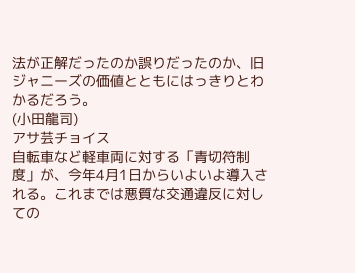法が正解だったのか誤りだったのか、旧ジャニーズの価値とともにはっきりとわかるだろう。
(小田龍司)
アサ芸チョイス
自転車など軽車両に対する「青切符制度」が、今年4月1日からいよいよ導入される。これまでは悪質な交通違反に対しての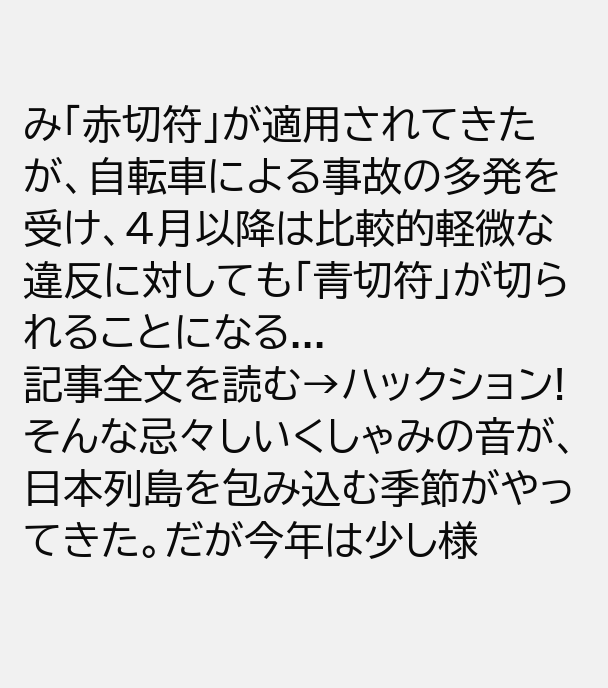み「赤切符」が適用されてきたが、自転車による事故の多発を受け、4月以降は比較的軽微な違反に対しても「青切符」が切られることになる...
記事全文を読む→ハックション!そんな忌々しいくしゃみの音が、日本列島を包み込む季節がやってきた。だが今年は少し様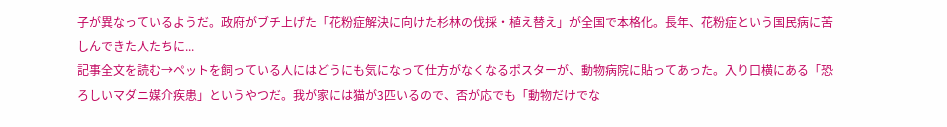子が異なっているようだ。政府がブチ上げた「花粉症解決に向けた杉林の伐採・植え替え」が全国で本格化。長年、花粉症という国民病に苦しんできた人たちに...
記事全文を読む→ペットを飼っている人にはどうにも気になって仕方がなくなるポスターが、動物病院に貼ってあった。入り口横にある「恐ろしいマダニ媒介疾患」というやつだ。我が家には猫が3匹いるので、否が応でも「動物だけでな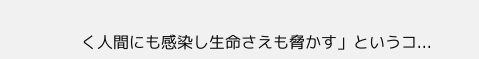く人間にも感染し生命さえも脅かす」というコ...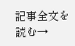記事全文を読む→